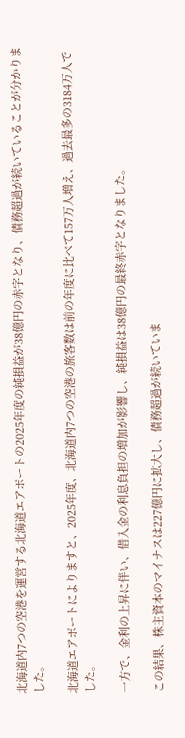北海道内7つの空港を運営する北海道エアポートの2025年度の純損益が38億円の赤字となり、債務超過が続いていることが分かりました。

北海道エアポートによりますと、2025年度、北海道内7つの空港の旅客数は前の年度に比べて157万人増え、過去最多の3184万人でした。

一方で、金利の上昇に伴い、借入金の利息負担の増加が影響し、純損益は38億円の最終赤字となりました。

この結果、株主資本のマイナスは227億円に拡大し、債務超過が続いていま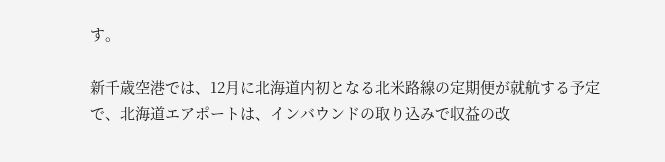す。

新千歳空港では、12月に北海道内初となる北米路線の定期便が就航する予定で、北海道エアポートは、インバウンドの取り込みで収益の改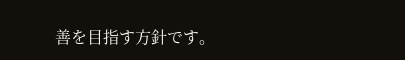善を目指す方針です。